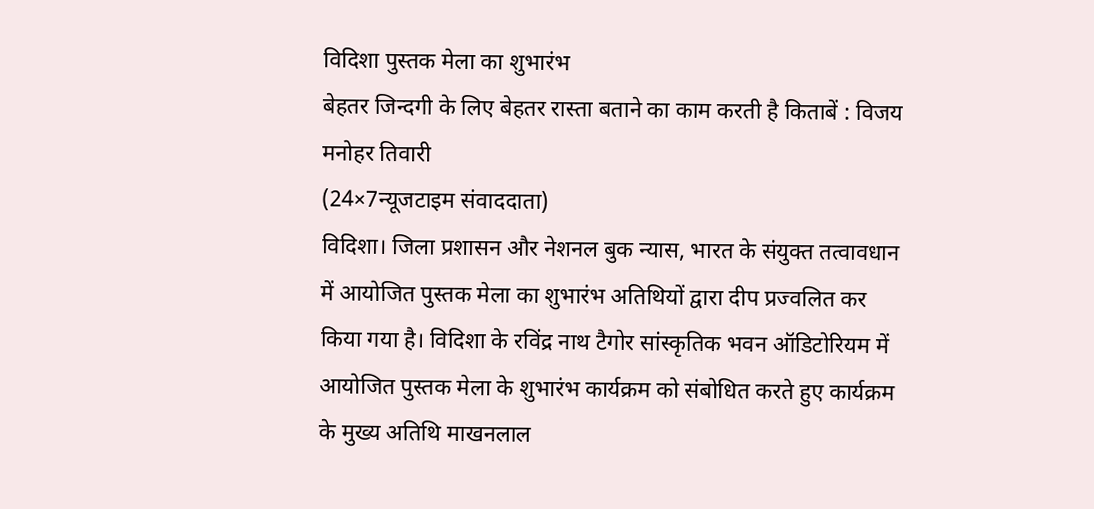विदिशा पुस्तक मेला का शुभारंभ
बेहतर जिन्दगी के लिए बेहतर रास्ता बताने का काम करती है किताबें : विजय मनोहर तिवारी
(24×7न्यूजटाइम संवाददाता)
विदिशा। जिला प्रशासन और नेशनल बुक न्यास, भारत के संयुक्त तत्वावधान में आयोजित पुस्तक मेला का शुभारंभ अतिथियों द्वारा दीप प्रज्वलित कर किया गया है। विदिशा के रविंद्र नाथ टैगोर सांस्कृतिक भवन ऑडिटोरियम में आयोजित पुस्तक मेला के शुभारंभ कार्यक्रम को संबोधित करते हुए कार्यक्रम के मुख्य अतिथि माखनलाल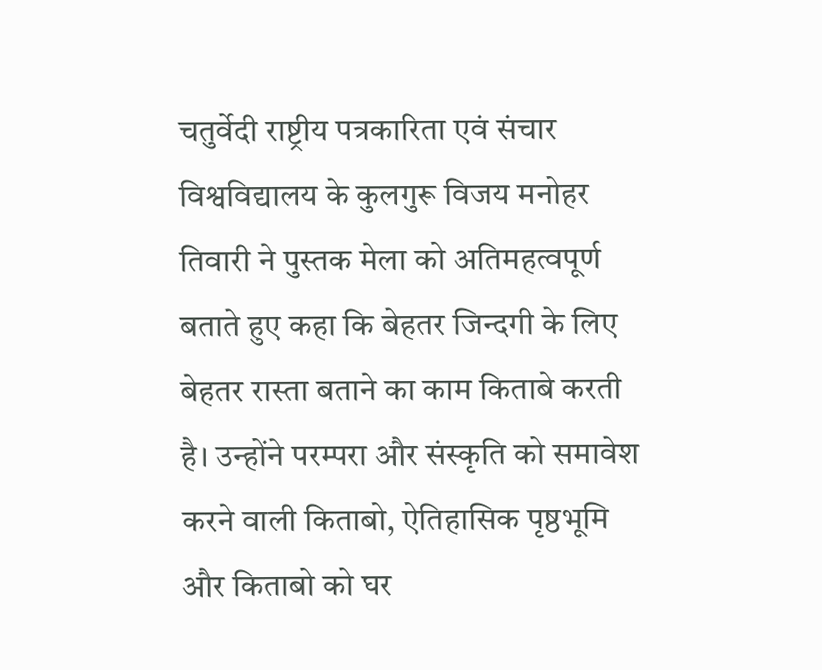चतुर्वेदी राष्ट्रीय पत्रकारिता एवं संचार विश्वविद्यालय के कुलगुरू विजय मनोहर तिवारी ने पुस्तक मेला को अतिमहत्वपूर्ण बताते हुए कहा कि बेहतर जिन्दगी के लिए बेहतर रास्ता बताने का काम किताबे करती है। उन्होंने परम्परा और संस्कृति को समावेश करने वाली किताबो, ऐतिहासिक पृष्ठभूमि और किताबो को घर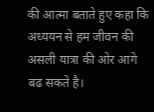की आत्मा बताते हुए कहा कि अध्ययन से हम जीवन की असली यात्रा की ओर आगे बढ सकते है।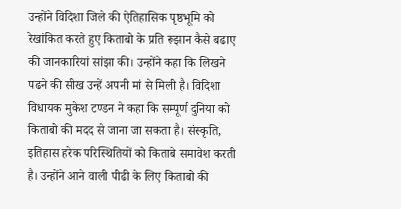उन्होंने विदिशा जिले की ऐतिहासिक पृष्ठभूमि को रेखांकित करते हुए किताबो के प्रति रूझान कैसे बढाए की जानकारियां सांझा की। उन्होंने कहा कि लिखने पढने की सीख उन्हें अपनी मां से मिली है। विदिशा विधायक मुकेश टण्डन ने कहा कि सम्पूर्ण दुनिया को किताबो की मदद से जाना जा सकता है। संस्कृति, इतिहास हरेक परिस्थितियों को किताबे समावेश करती है। उन्होंने आने वाली पीढी के लिए किताबो की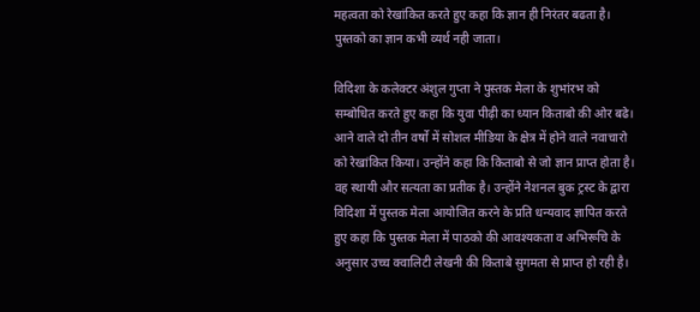महत्वता को रेखांकित करते हुए कहा कि ज्ञान ही निरंतर बढता है। पुस्तको का ज्ञान कभी व्यर्थ नही जाता।

विदिशा के कलेक्टर अंशुल गुप्ता ने पुस्तक मेला के शुभांरभ को सम्बोधित करते हुए कहा कि युवा पीढ़ी का ध्यान किताबो की ओर बढे। आने वाले दो तीन वर्षो में सोशल मीडिया के क्षेत्र में होने वाले नवाचारो को रेखांकित किया। उन्होंने कहा कि किताबो से जो ज्ञान प्राप्त होता है। वह स्थायी और सत्यता का प्रतीक है। उन्होंने नेशनल बुक ट्रस्ट के द्वारा विदिशा में पुस्तक मेला आयोजित करने के प्रति धन्यवाद ज्ञापित करते हुए कहा कि पुस्तक मेला में पाठको की आवश्यकता व अभिरूचि के अनुसार उच्च क्वालिटी लेखनी की किताबे सुगमता से प्राप्त हो रही है।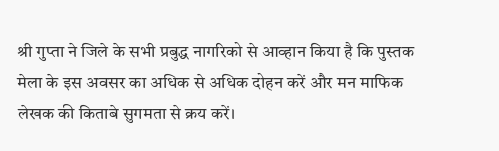श्री गुप्ता ने जिले के सभी प्रबुद्ध नागरिको से आव्हान किया है कि पुस्तक मेला के इस अवसर का अधिक से अधिक दोहन करें और मन माफिक लेखक की किताबे सुगमता से क्रय करें।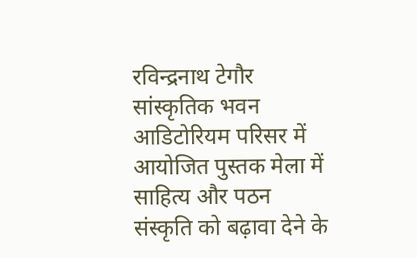रविन्द्रनाथ टेगौर सांस्कृतिक भवन आडिटोरियम परिसर में आयोजित पुस्तक मेला में साहित्य और पठन संस्कृति को बढ़ावा देने के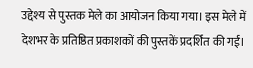उद्देश्य से पुस्तक मेले का आयोजन किया गया। इस मेले में देशभर के प्रतिष्ठित प्रकाशकों की पुस्तकें प्रदर्शित की गईं।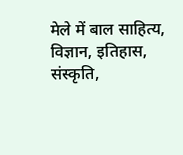मेले में बाल साहित्य, विज्ञान, इतिहास, संस्कृति,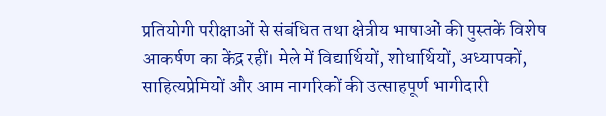प्रतियोगी परीक्षाओं से संबंधित तथा क्षेत्रीय भाषाओं की पुस्तकें विशेष आकर्षण का केंद्र रहीं। मेले में विद्यार्थियों, शोधार्थियों, अध्यापकों, साहित्यप्रेमियों और आम नागरिकों की उत्साहपूर्ण भागीदारी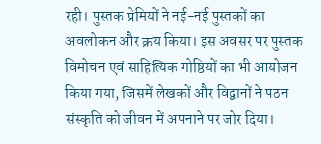रही। पुस्तक प्रेमियों ने नई-नई पुस्तकों का अवलोकन और क्रय किया। इस अवसर पर पुस्तक विमोचन एवं साहित्यिक गोष्ठियों का भी आयोजन किया गया, जिसमें लेखकों और विद्वानों ने पठन संस्कृति को जीवन में अपनाने पर जोर दिया।